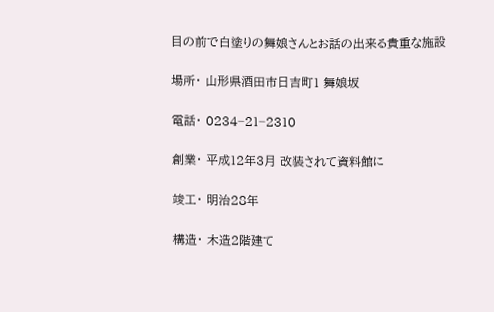目の前で白塗りの舞娘さんとお話の出来る貴重な施設

場所・ 山形県酒田市日吉町1 舞娘坂

電話・ 0234−21−2310

創業・ 平成12年3月 改装されて資料館に

竣工・ 明治28年

構造・ 木造2階建て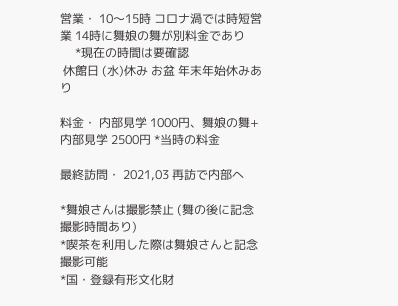営業・ 10〜15時 コロナ渦では時短営業 14時に舞娘の舞が別料金であり
     *現在の時間は要確認
 休館日 (水)休み お盆 年末年始休みあり

料金・ 内部見学 1000円、舞娘の舞+内部見学 2500円 *当時の料金

最終訪問・ 2021,03 再訪で内部へ

*舞娘さんは撮影禁止 (舞の後に記念撮影時間あり)
*喫茶を利用した際は舞娘さんと記念撮影可能
*国・登録有形文化財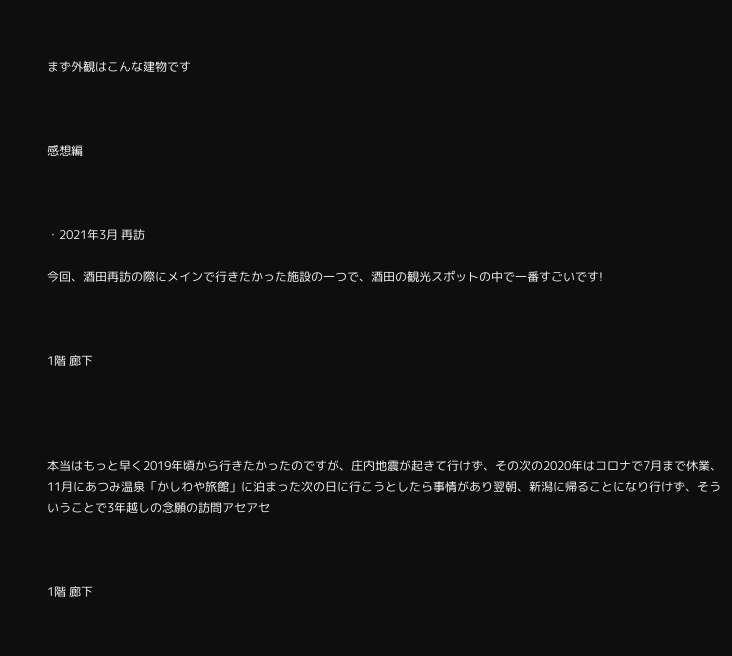まず外観はこんな建物です



感想編



・2021年3月 再訪

今回、酒田再訪の際にメインで行きたかった施設の一つで、酒田の観光スポットの中で一番すごいです!



1階 廊下




本当はもっと早く2019年頃から行きたかったのですが、庄内地震が起きて行けず、その次の2020年はコロナで7月まで休業、11月にあつみ温泉「かしわや旅館」に泊まった次の日に行こうとしたら事情があり翌朝、新潟に帰ることになり行けず、そういうことで3年越しの念願の訪問アセアセ



1階 廊下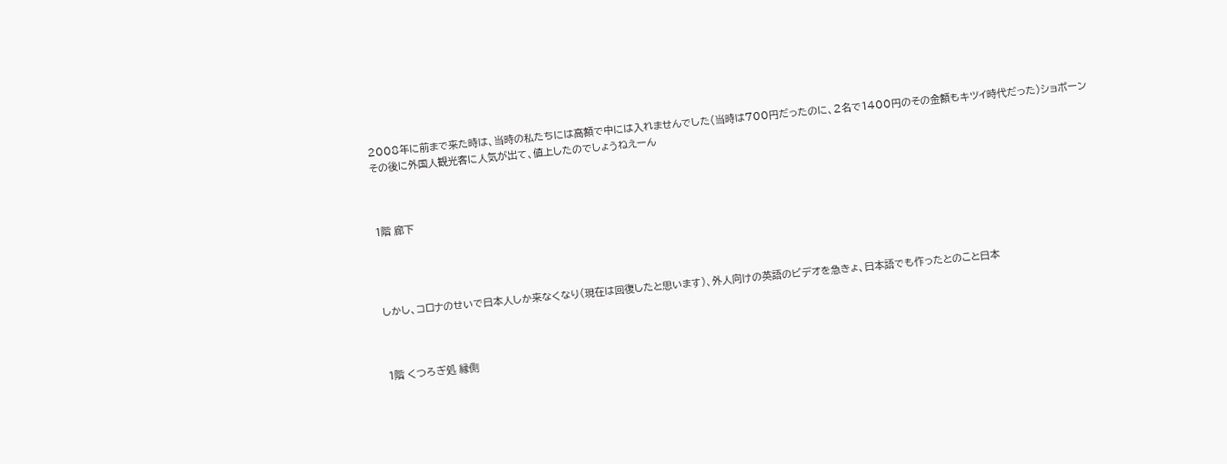2008年に前まで来た時は、当時の私たちには高額で中には入れませんでした(当時は700円だったのに、2名で1400円のその金額もキツイ時代だった)ショボーン
その後に外国人観光客に人気が出て、値上したのでしょうねえーん



1階 廊下




しかし、コロナのせいで日本人しか来なくなり(現在は回復したと思います)、外人向けの英語のビデオを急きょ、日本語でも作ったとのこと日本



1階 くつろぎ処 縁側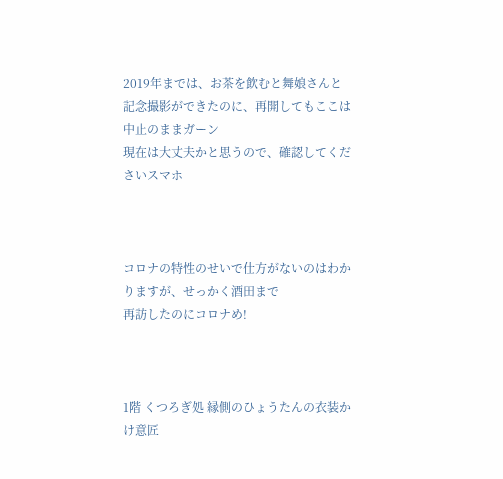2019年までは、お茶を飲むと舞娘さんと記念撮影ができたのに、再開してもここは中止のままガーン
現在は大丈夫かと思うので、確認してくださいスマホ



コロナの特性のせいで仕方がないのはわかりますが、せっかく酒田まで
再訪したのにコロナめ!



1階 くつろぎ処 縁側のひょうたんの衣装かけ意匠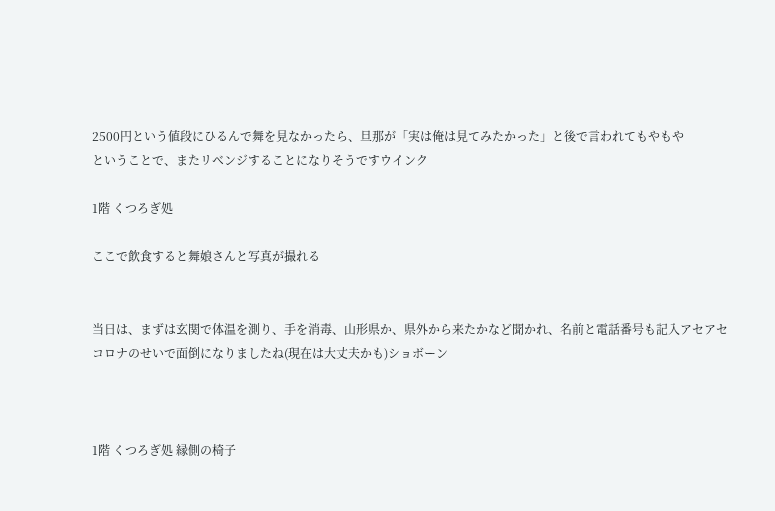2500円という値段にひるんで舞を見なかったら、旦那が「実は俺は見てみたかった」と後で言われてもやもや
ということで、またリベンジすることになりそうですウインク

1階 くつろぎ処

ここで飲食すると舞娘さんと写真が撮れる


当日は、まずは玄関で体温を測り、手を消毒、山形県か、県外から来たかなど聞かれ、名前と電話番号も記入アセアセ
コロナのせいで面倒になりましたね(現在は大丈夫かも)ショボーン



1階 くつろぎ処 縁側の椅子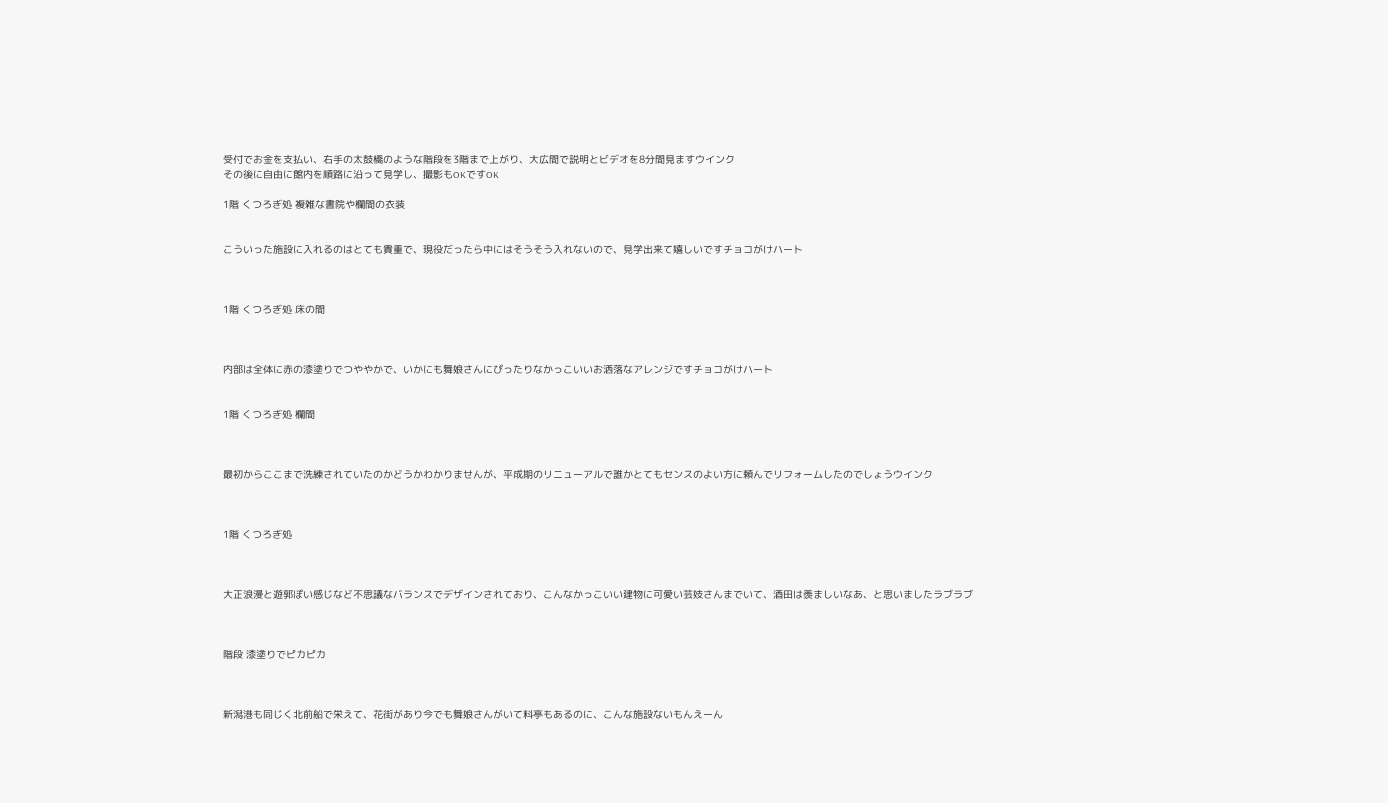受付でお金を支払い、右手の太鼓橋のような階段を3階まで上がり、大広間で説明とビデオを8分間見ますウインク
その後に自由に館内を順路に沿って見学し、撮影もOKですOK

1階 くつろぎ処 複雑な書院や欄間の衣装


こういった施設に入れるのはとても貴重で、現役だったら中にはそうそう入れないので、見学出来て嬉しいですチョコがけハート



1階 くつろぎ処 床の間



内部は全体に赤の漆塗りでつややかで、いかにも舞娘さんにぴったりなかっこいいお洒落なアレンジですチョコがけハート


1階 くつろぎ処 欄間



最初からここまで洗練されていたのかどうかわかりませんが、平成期のリニューアルで誰かとてもセンスのよい方に頼んでリフォームしたのでしょうウインク



1階 くつろぎ処



大正浪漫と遊郭ぽい感じなど不思議なバランスでデザインされており、こんなかっこいい建物に可愛い芸妓さんまでいて、酒田は羨ましいなあ、と思いましたラブラブ



階段 漆塗りでピカピカ



新潟港も同じく北前船で栄えて、花街があり今でも舞娘さんがいて料亭もあるのに、こんな施設ないもんえーん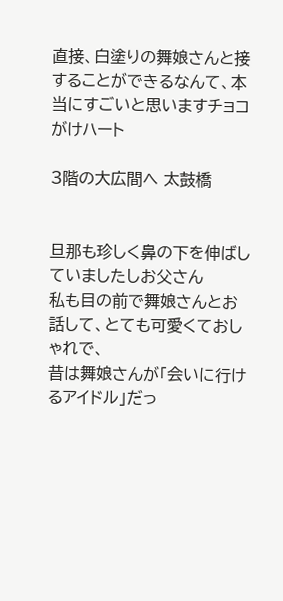直接、白塗りの舞娘さんと接することができるなんて、本当にすごいと思いますチョコがけハート

3階の大広間へ 太鼓橋


旦那も珍しく鼻の下を伸ばしていましたしお父さん
私も目の前で舞娘さんとお話して、とても可愛くておしゃれで、
昔は舞娘さんが「会いに行けるアイドル」だっ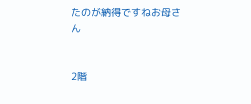たのが納得ですねお母さん


2階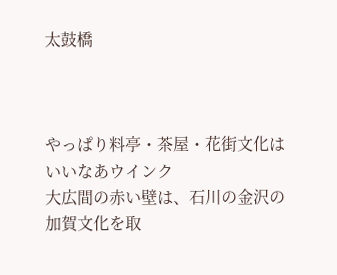太鼓橋



やっぱり料亭・茶屋・花街文化はいいなあウインク
大広間の赤い壁は、石川の金沢の加賀文化を取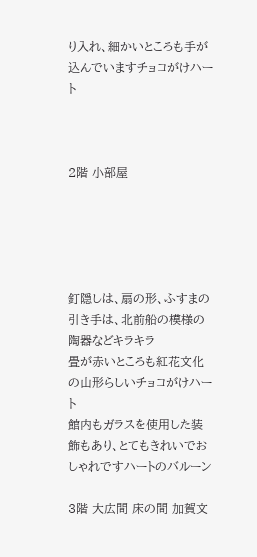り入れ、細かいところも手が込んでいますチョコがけハート



2階 小部屋





釘隠しは、扇の形、ふすまの引き手は、北前船の模様の陶器などキラキラ
畳が赤いところも紅花文化の山形らしいチョコがけハート
館内もガラスを使用した装飾もあり、とてもきれいでおしゃれですハートのバルーン

3階 大広間 床の間 加賀文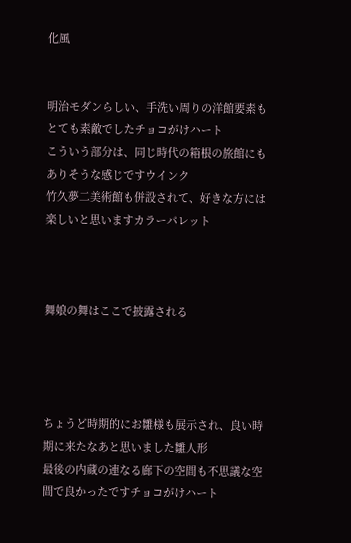化風


明治モダンらしい、手洗い周りの洋館要素もとても素敵でしたチョコがけハート
こういう部分は、同じ時代の箱根の旅館にもありそうな感じですウインク
竹久夢二美術館も併設されて、好きな方には楽しいと思いますカラーパレット



舞娘の舞はここで披露される




ちょうど時期的にお雛様も展示され、良い時期に来たなあと思いました雛人形
最後の内蔵の連なる廊下の空間も不思議な空間で良かったですチョコがけハート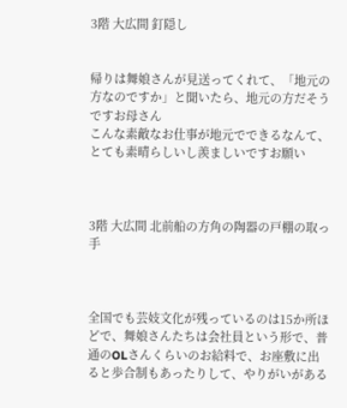3階 大広間 釘隠し


帰りは舞娘さんが見送ってくれて、「地元の方なのですか」と聞いたら、地元の方だそうですお母さん
こんな素敵なお仕事が地元でできるなんて、とても素晴らしいし羨ましいですお願い



3階 大広間 北前船の方角の陶器の戸棚の取っ手



全国でも芸妓文化が残っているのは15か所ほどで、舞娘さんたちは会社員という形で、普通のOLさんくらいのお給料で、お座敷に出ると歩合制もあったりして、やりがいがある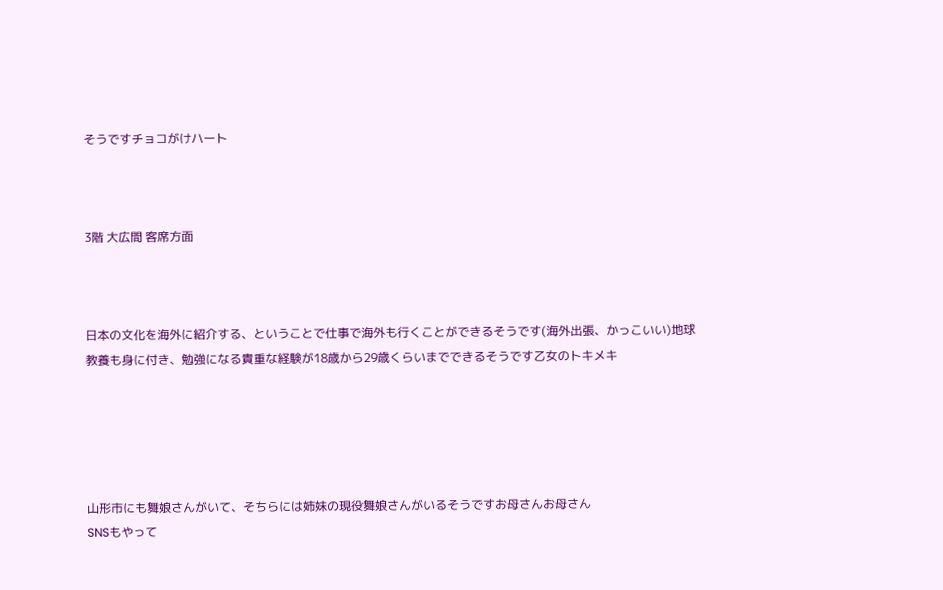そうですチョコがけハート



3階 大広間 客席方面



日本の文化を海外に紹介する、ということで仕事で海外も行くことができるそうです(海外出張、かっこいい)地球
教養も身に付き、勉強になる貴重な経験が18歳から29歳くらいまでできるそうです乙女のトキメキ





山形市にも舞娘さんがいて、そちらには姉妹の現役舞娘さんがいるそうですお母さんお母さん
SNSもやって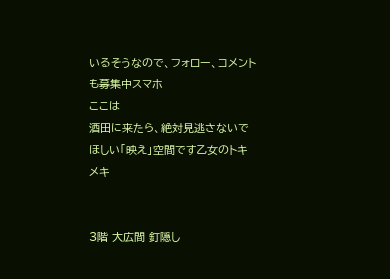いるそうなので、フォロー、コメントも募集中スマホ
ここは
酒田に来たら、絶対見逃さないでほしい「映え」空間です乙女のトキメキ


3階 大広間 釘隠し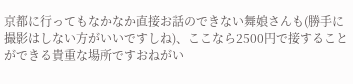京都に行ってもなかなか直接お話のできない舞娘さんも(勝手に撮影はしない方がいいですしね)、ここなら2500円で接することができる貴重な場所ですおねがい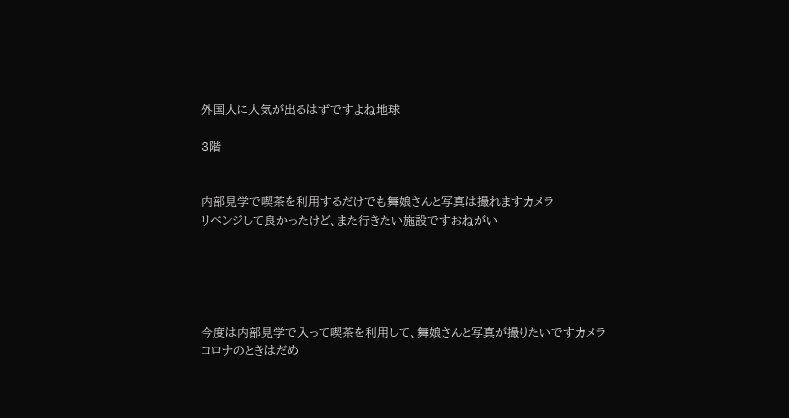外国人に人気が出るはずですよね地球

3階


内部見学で喫茶を利用するだけでも舞娘さんと写真は撮れますカメラ
リベンジして良かったけど、また行きたい施設ですおねがい





今度は内部見学で入って喫茶を利用して、舞娘さんと写真が撮りたいですカメラ
コロナのときはだめ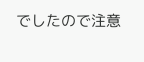でしたので注意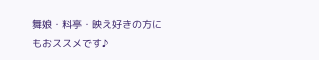舞娘・料亭・映え好きの方にもおススメです♪